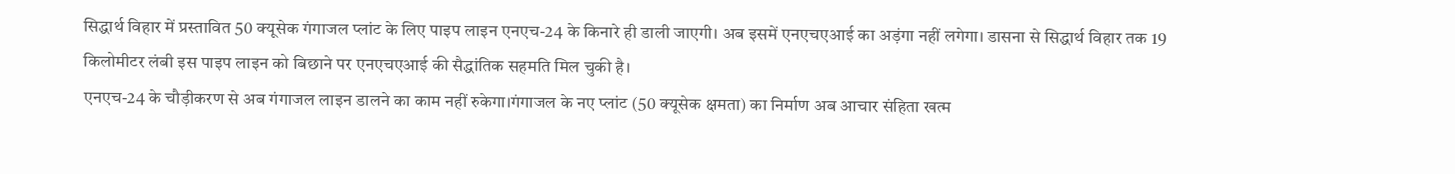सिद्धार्थ विहार में प्रस्तावित 50 क्यूसेक गंगाजल प्लांट के लिए पाइप लाइन एनएच-24 के किनारे ही डाली जाएगी। अब इसमें एनएचएआई का अड़ंगा नहीं लगेगा। डासना से सिद्धार्थ विहार तक 19 किलोमीटर लंबी इस पाइप लाइन को बिछाने पर एनएचएआई की सैद्धांतिक सहमति मिल चुकी है।
एनएच-24 के चौड़ीकरण से अब गंगाजल लाइन डालने का काम नहीं रुकेगा।गंगाजल के नए प्लांट (50 क्यूसेक क्षमता) का निर्माण अब आचार संहिता खत्म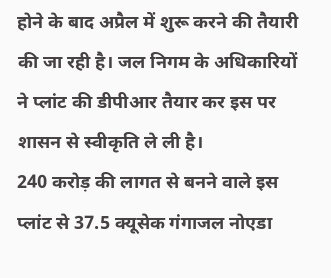होने के बाद अप्रैल में शुरू करने की तैयारी की जा रही है। जल निगम के अधिकारियों ने प्लांट की डीपीआर तैयार कर इस पर शासन से स्वीकृति ले ली है।
240 करोड़ की लागत से बनने वाले इस प्लांट से 37.5 क्यूसेक गंगाजल नोएडा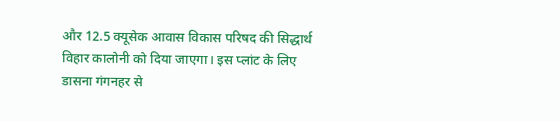और 12.5 क्यूसेक आवास विकास परिषद की सिद्धार्थ विहार कालोनी को दिया जाएगा। इस प्लांट के लिए डासना गंगनहर से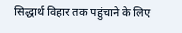सिद्धार्थ विहार तक पहुंचाने के लिए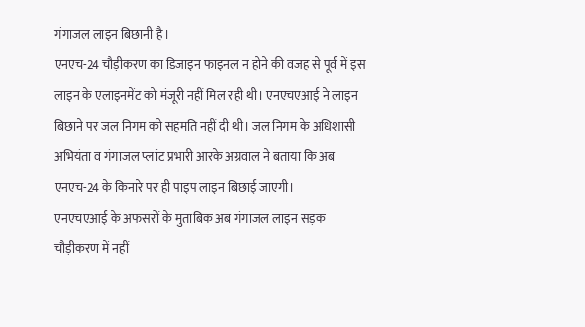गंगाजल लाइन बिछानी है।
एनएच-24 चौड़ीकरण का डिजाइन फाइनल न होने की वजह से पूर्व में इस लाइन के एलाइनमेंट को मंजूरी नहीं मिल रही थी। एनएचएआई ने लाइन बिछाने पर जल निगम को सहमति नहीं दी थी। जल निगम के अधिशासी अभियंता व गंगाजल प्लांट प्रभारी आरके अग्रवाल ने बताया कि अब एनएच-24 के किनारे पर ही पाइप लाइन बिछाई जाएगी।
एनएचएआई के अफसरों के मुताबिक अब गंगाजल लाइन सड़क चौड़ीकरण में नहीं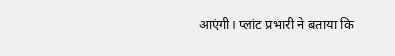आएंगी। प्लांट प्रभारी ने बताया कि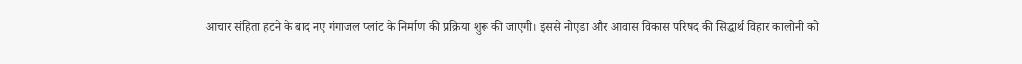आचार संहिता हटने के बाद नए गंगाजल प्लांट के निर्माण की प्रक्रिया शुरू की जाएगी। इससे नोएडा और आवास विकास परिषद की सिद्धार्थ विहार कालोनी को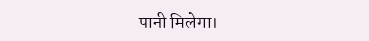पानी मिलेगा।